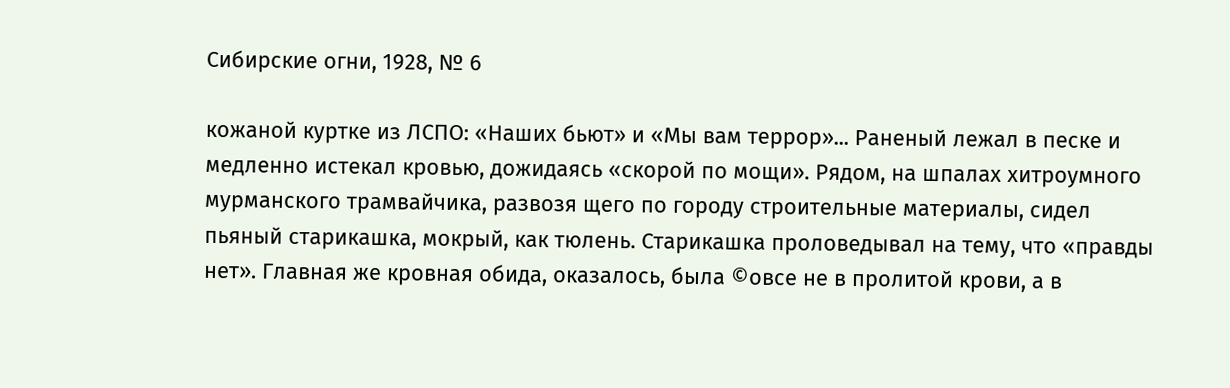Сибирские огни, 1928, № 6

кожаной куртке из ЛСПО: «Наших бьют» и «Мы вам террор»... Раненый лежал в песке и медленно истекал кровью, дожидаясь «скорой по мощи». Рядом, на шпалах хитроумного мурманского трамвайчика, развозя щего по городу строительные материалы, сидел пьяный старикашка, мокрый, как тюлень. Старикашка проловедывал на тему, что «правды нет». Главная же кровная обида, оказалось, была ©овсе не в пролитой крови, а в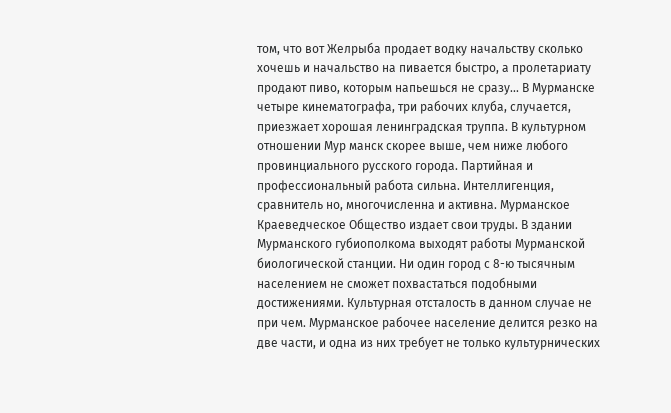том, что вот Желрыба продает водку начальству сколько хочешь и начальство на пивается быстро, а пролетариату продают пиво, которым напьешься не сразу... В Мурманске четыре кинематографа, три рабочих клуба, случается, приезжает хорошая ленинградская труппа. В культурном отношении Мур манск скорее выше, чем ниже любого провинциального русского города. Партийная и профессиональный работа сильна. Интеллигенция, сравнитель но, многочисленна и активна. Мурманское Краеведческое Общество издает свои труды. В здании Мурманского губиополкома выходят работы Мурманской биологической станции. Ни один город с 8-ю тысячным населением не сможет похвастаться подобными достижениями. Культурная отсталость в данном случае не при чем. Мурманское рабочее население делится резко на две части, и одна из них требует не только культурнических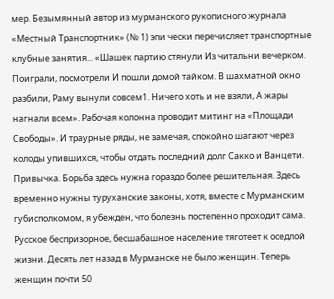мер. Безымянный автор из мурманского рукописного журнала «Местный Транспортник» (№ 1) эпи чески перечисляет транспортные клубные занятия... «Шашек партию стянули Из читальни вечерком. Поиграли, посмотрели И пошли домой тайком. В шахматной окно разбили, Раму вынули совсем1. Ничего хоть и не взяли, А жары нагнали всем». Рабочая колонна проводит митинг на «Площади Свободы». И траурные ряды, не замечая, спокойно шагают через колоды упившихся, чтобы отдать последний долг Сакко и Ванцети. Привычка. Борьба здесь нужна гораздо более решительная. Здесь временно нужны туруханские законы, хотя, вместе с Мурманским губисполкомом, я убежден, что болезнь постепенно проходит сама. Русское беспризорное, бесшабашное население тяготеет к оседлой жизни. Десять лет назад в Мурманске не было женщин. Теперь женщин почти 50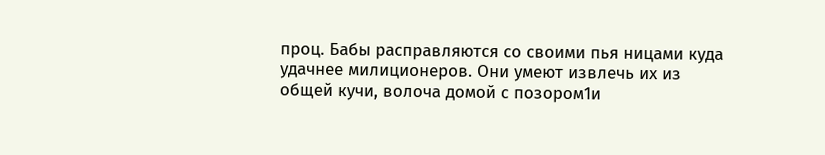проц. Бабы расправляются со своими пья ницами куда удачнее милиционеров. Они умеют извлечь их из общей кучи, волоча домой с позором1и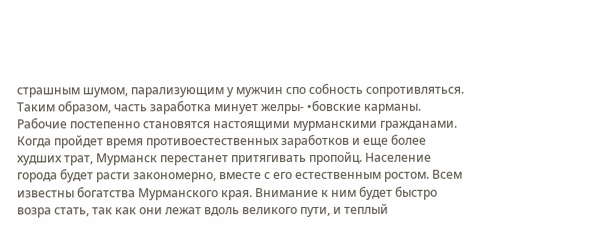страшным шумом, парализующим у мужчин спо собность сопротивляться. Таким образом, часть заработка минует желры- •бовские карманы. Рабочие постепенно становятся настоящими мурманскими гражданами. Когда пройдет время противоестественных заработков и еще более худших трат, Мурманск перестанет притягивать пропойц. Население города будет расти закономерно, вместе с его естественным ростом. Всем известны богатства Мурманского края. Внимание к ним будет быстро возра стать, так как они лежат вдоль великого пути, и теплый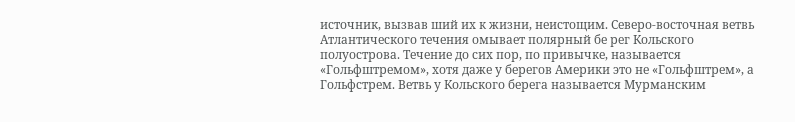источник, вызвав ший их к жизни, неистощим. Северо-восточная ветвь Атлантического течения омывает полярный бе рег Кольского полуострова. Течение до сих пор, по привычке, называется «Гольфштремом», хотя даже у берегов Америки это не «Гольфштрем», а Гольфстрем. Ветвь у Кольского берега называется Мурманским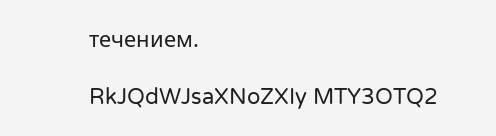течением.

RkJQdWJsaXNoZXIy MTY3OTQ2